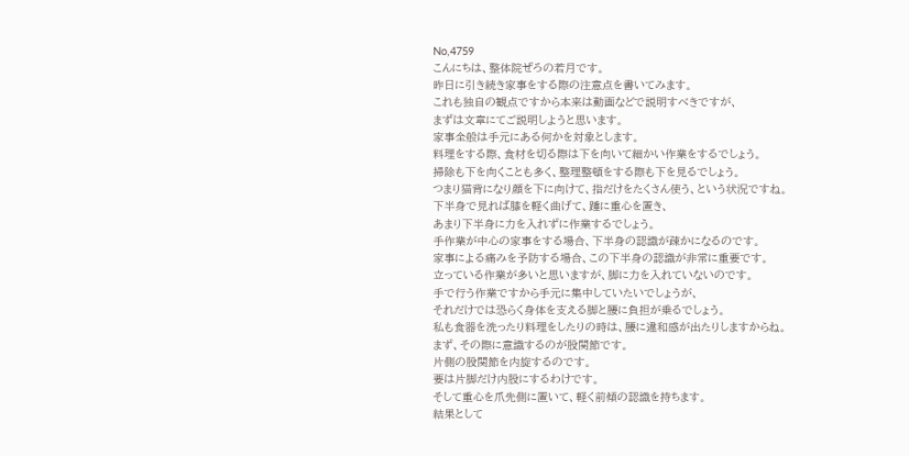No,4759
こんにちは、整体院ぜろの若月です。
昨日に引き続き家事をする際の注意点を書いてみます。
これも独自の観点ですから本来は動画などで説明すべきですが、
まずは文章にてご説明しようと思います。
家事全般は手元にある何かを対象とします。
料理をする際、食材を切る際は下を向いて細かい作業をするでしょう。
掃除も下を向くことも多く、整理整頓をする際も下を見るでしょう。
つまり猫背になり顔を下に向けて、指だけをたくさん使う、という状況ですね。
下半身で見れば膝を軽く曲げて、踵に重心を置き、
あまり下半身に力を入れずに作業するでしょう。
手作業が中心の家事をする場合、下半身の認識が疎かになるのです。
家事による痛みを予防する場合、この下半身の認識が非常に重要です。
立っている作業が多いと思いますが、脚に力を入れていないのです。
手で行う作業ですから手元に集中していたいでしょうが、
それだけでは恐らく身体を支える脚と腰に負担が乗るでしょう。
私も食器を洗ったり料理をしたりの時は、腰に違和感が出たりしますからね。
まず、その際に意識するのが股関節です。
片側の股関節を内旋するのです。
要は片脚だけ内股にするわけです。
そして重心を爪先側に置いて、軽く前傾の認識を持ちます。
結果として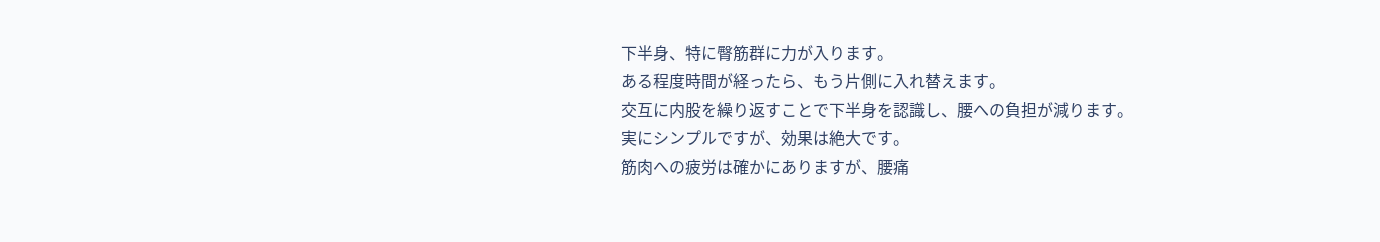下半身、特に臀筋群に力が入ります。
ある程度時間が経ったら、もう片側に入れ替えます。
交互に内股を繰り返すことで下半身を認識し、腰への負担が減ります。
実にシンプルですが、効果は絶大です。
筋肉への疲労は確かにありますが、腰痛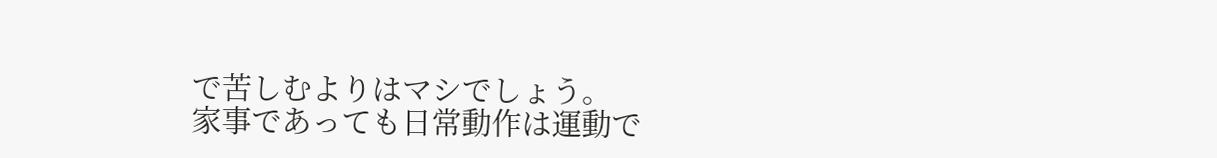で苦しむよりはマシでしょう。
家事であっても日常動作は運動で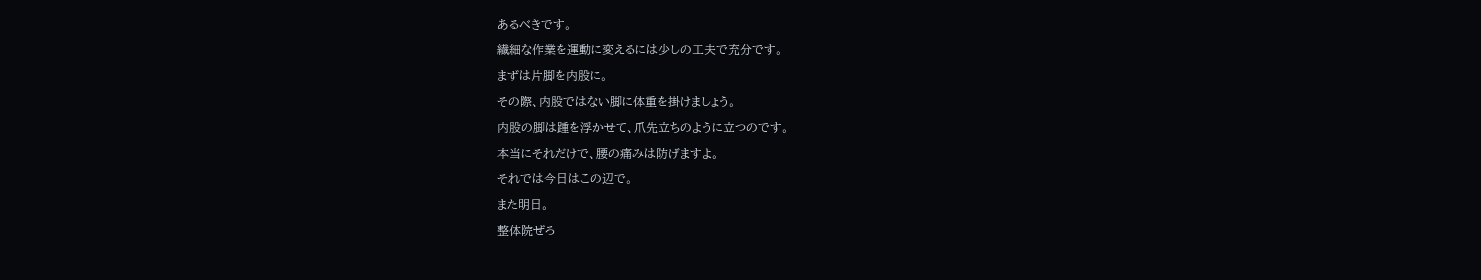あるべきです。
繊細な作業を運動に変えるには少しの工夫で充分です。
まずは片脚を内股に。
その際、内股ではない脚に体重を掛けましょう。
内股の脚は踵を浮かせて、爪先立ちのように立つのです。
本当にそれだけで、腰の痛みは防げますよ。
それでは今日はこの辺で。
また明日。
整体院ぜろ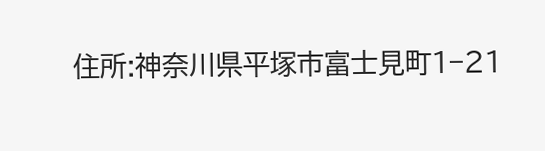住所:神奈川県平塚市富士見町1−21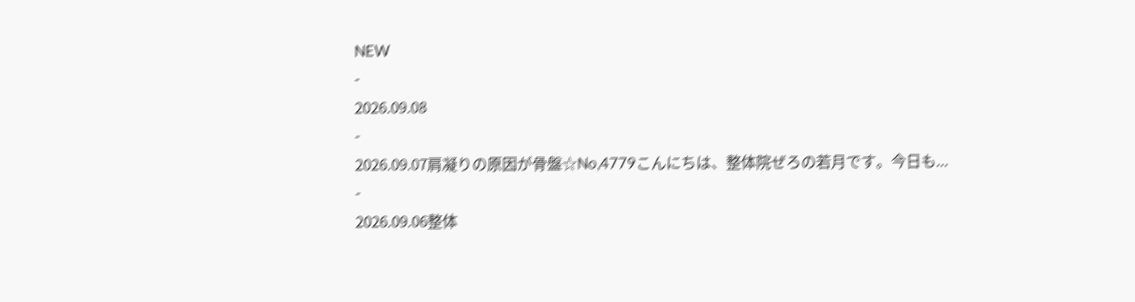NEW
-
2026.09.08
-
2026.09.07肩凝りの原因が骨盤☆No,4779こんにちは、整体院ぜろの若月です。今日も...
-
2026.09.06整体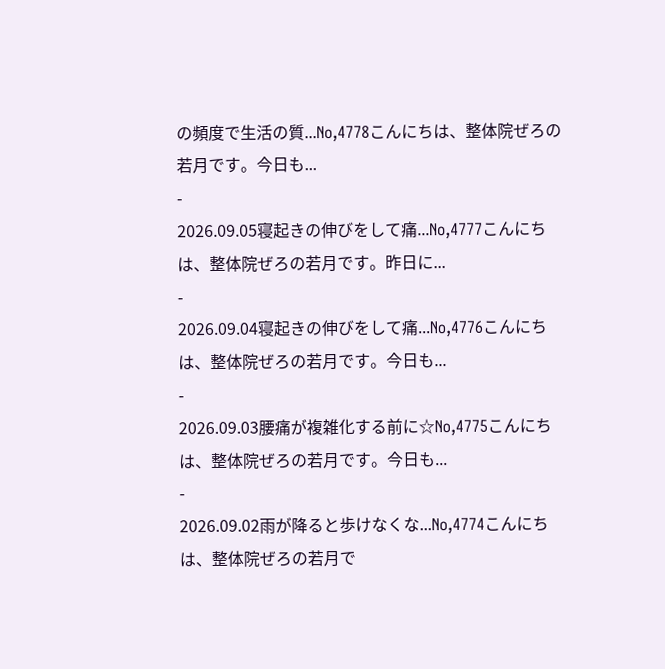の頻度で生活の質...No,4778こんにちは、整体院ぜろの若月です。今日も...
-
2026.09.05寝起きの伸びをして痛...No,4777こんにちは、整体院ぜろの若月です。昨日に...
-
2026.09.04寝起きの伸びをして痛...No,4776こんにちは、整体院ぜろの若月です。今日も...
-
2026.09.03腰痛が複雑化する前に☆No,4775こんにちは、整体院ぜろの若月です。今日も...
-
2026.09.02雨が降ると歩けなくな...No,4774こんにちは、整体院ぜろの若月で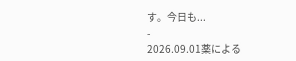す。今日も...
-
2026.09.01薬による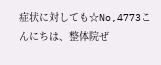症状に対しても☆No,4773こんにちは、整体院ぜ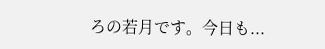ろの若月です。今日も...